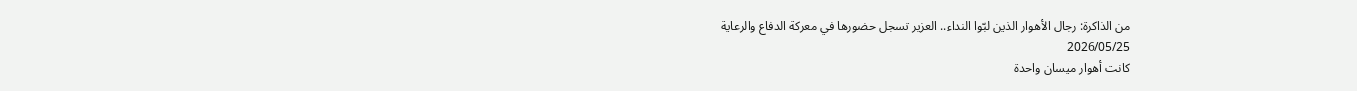من الذاكرة: رجال الأهوار الذين لبّوا النداء.. العزير تسجل حضورها في معركة الدفاع والرعاية
2026/05/25
كانت أهوار ميسان واحدة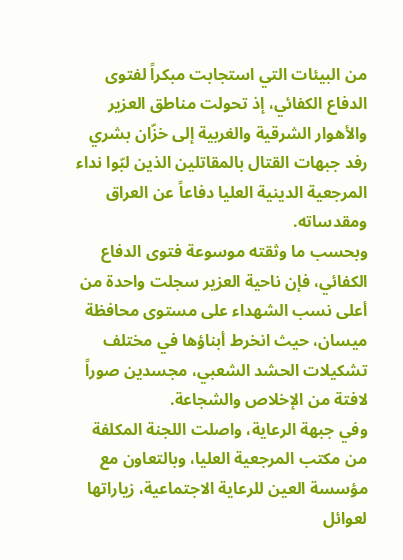من البيئات التي استجابت مبكراً لفتوى الدفاع الكفائي، إذ تحولت مناطق العزير والأهوار الشرقية والغربية إلى خزّان بشري رفد جبهات القتال بالمقاتلين الذين لبّوا نداء المرجعية الدينية العليا دفاعاً عن العراق ومقدساته.
وبحسب ما وثقته موسوعة فتوى الدفاع الكفائي، فإن ناحية العزير سجلت واحدة من أعلى نسب الشهداء على مستوى محافظة ميسان، حيث انخرط أبناؤها في مختلف تشكيلات الحشد الشعبي، مجسدين صوراً لافتة من الإخلاص والشجاعة.
وفي جبهة الرعاية، واصلت اللجنة المكلفة من مكتب المرجعية العليا، وبالتعاون مع مؤسسة العين للرعاية الاجتماعية، زياراتها لعوائل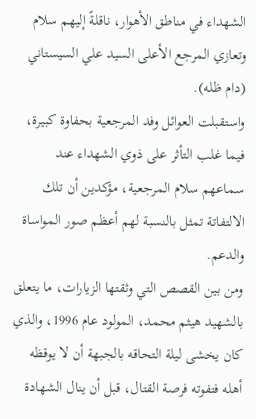الشهداء في مناطق الأهوار، ناقلةً إليهم سلام وتعازي المرجع الأعلى السيد علي السيستاني (دام ظله).
واستقبلت العوائل وفد المرجعية بحفاوة كبيرة، فيما غلب التأثر على ذوي الشهداء عند سماعهم سلام المرجعية، مؤكدين أن تلك الالتفاتة تمثل بالنسبة لهم أعظم صور المواساة والدعم.
ومن بين القصص التي وثقتها الزيارات، ما يتعلق بالشهيد هيثم محمد، المولود عام 1996، والذي كان يخشى ليلة التحاقه بالجبهة أن لا يوقظه أهله فتفوته فرصة القتال، قبل أن ينال الشهادة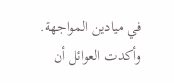في ميادين المواجهة.
وأكدت العوائل أن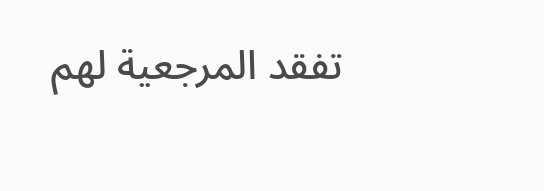تفقد المرجعية لهم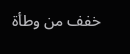خفف من وطأة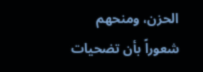الحزن، ومنحهم شعوراً بأن تضحيات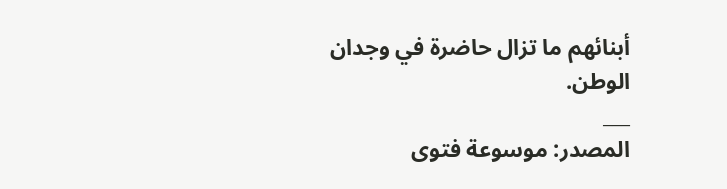أبنائهم ما تزال حاضرة في وجدان الوطن.
___
المصدر: موسوعة فتوى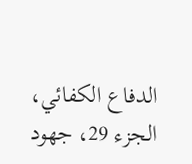الدفاع الكفائي، الجزء 29، جهود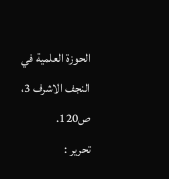الحوزة العلمية في النجف الاشرف 3، ص120.
تحرير :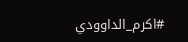#اكرم_الداوودي